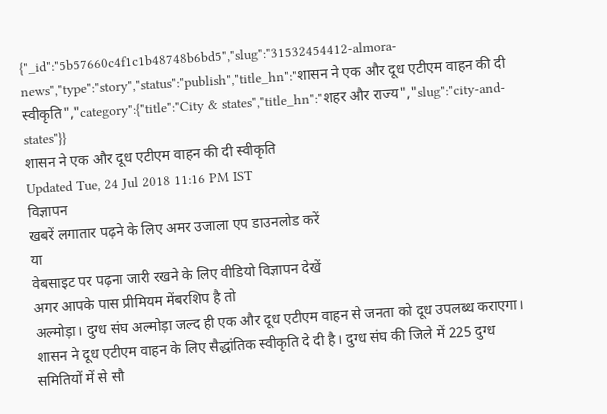{"_id":"5b57660c4f1c1b48748b6bd5","slug":"31532454412-almora-news","type":"story","status":"publish","title_hn":"शासन ने एक और दूध एटीएम वाहन की दी स्वीकृति","category":{"title":"City & states","title_hn":"शहर और राज्य","slug":"city-and-states"}}
शासन ने एक और दूध एटीएम वाहन की दी स्वीकृति
Updated Tue, 24 Jul 2018 11:16 PM IST
विज्ञापन
खबरें लगातार पढ़ने के लिए अमर उजाला एप डाउनलोड करें
या
वेबसाइट पर पढ़ना जारी रखने के लिए वीडियो विज्ञापन देखें
अगर आपके पास प्रीमियम मेंबरशिप है तो
अल्मोड़ा। दुग्ध संघ अल्मोड़ा जल्द ही एक और दूध एटीएम वाहन से जनता को दूध उपलब्ध कराएगा। शासन ने दूध एटीएम वाहन के लिए सैद्धांतिक स्वीकृति दे दी है। दुग्ध संघ की जिले में 225 दुग्ध समितियों में से सौ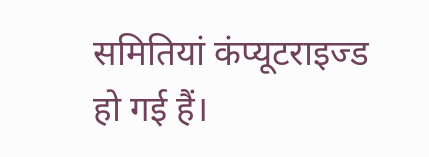समितियां कंप्यूटराइज्ड हो गई हैं।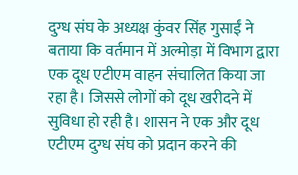दुग्ध संघ के अध्यक्ष कुंवर सिंह गुसाईं ने बताया कि वर्तमान में अल्मोड़ा में विभाग द्वारा एक दूध एटीएम वाहन संचालित किया जा रहा है। जिससे लोगों को दूध खरीदने में सुविधा हो रही है। शासन ने एक और दूध एटीएम दुग्ध संघ को प्रदान करने की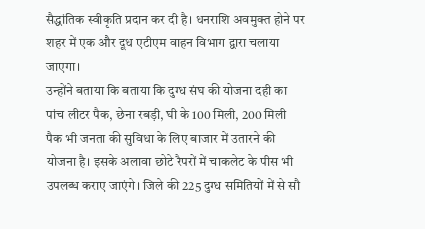सैद्धांतिक स्वीकृति प्रदान कर दी है। धनराशि अवमुक्त होने पर शहर में एक और दूध एटीएम वाहन विभाग द्वारा चलाया जाएगा।
उन्होंने बताया कि बताया कि दुग्ध संघ की योजना दही का पांच लीटर पैक, छेना रबड़ी, घी के 100 मिली, 200 मिली पैक भी जनता की सुविधा के लिए बाजार में उतारने की योजना है। इसके अलावा छोटे रैपरों में चाकलेट के पीस भी उपलब्ध कराए जाएंगे। जिले की 225 दुग्ध समितियों में से सौ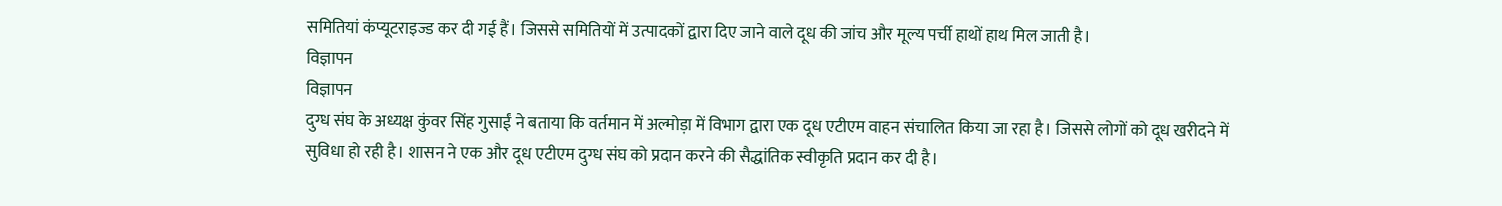समितियां कंप्यूटराइज्ड कर दी गई हैं। जिससे समितियों में उत्पादकों द्वारा दिए जाने वाले दूध की जांच और मूल्य पर्ची हाथों हाथ मिल जाती है।
विज्ञापन
विज्ञापन
दुग्ध संघ के अध्यक्ष कुंवर सिंह गुसाईं ने बताया कि वर्तमान में अल्मोड़ा में विभाग द्वारा एक दूध एटीएम वाहन संचालित किया जा रहा है। जिससे लोगों को दूध खरीदने में सुविधा हो रही है। शासन ने एक और दूध एटीएम दुग्ध संघ को प्रदान करने की सैद्धांतिक स्वीकृति प्रदान कर दी है।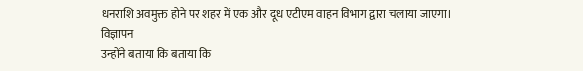धनराशि अवमुक्त होने पर शहर में एक और दूध एटीएम वाहन विभाग द्वारा चलाया जाएगा।
विज्ञापन
उन्होंने बताया कि बताया कि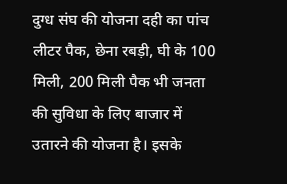दुग्ध संघ की योजना दही का पांच लीटर पैक, छेना रबड़ी, घी के 100 मिली, 200 मिली पैक भी जनता की सुविधा के लिए बाजार में उतारने की योजना है। इसके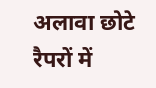अलावा छोटे रैपरों में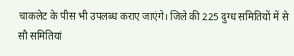चाकलेट के पीस भी उपलब्ध कराए जाएंगे। जिले की 225 दुग्ध समितियों में से सौ समितियां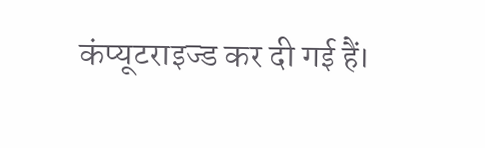कंप्यूटराइज्ड कर दी गई हैं।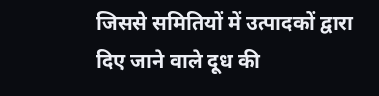जिससे समितियों में उत्पादकों द्वारा दिए जाने वाले दूध की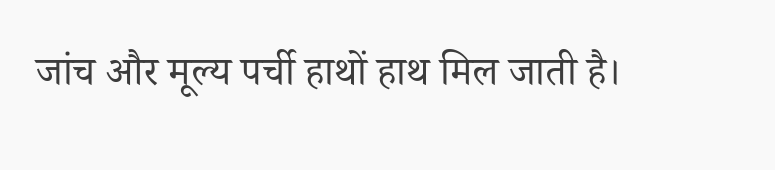जांच और मूल्य पर्ची हाथों हाथ मिल जाती है।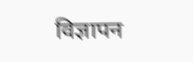विज्ञापन